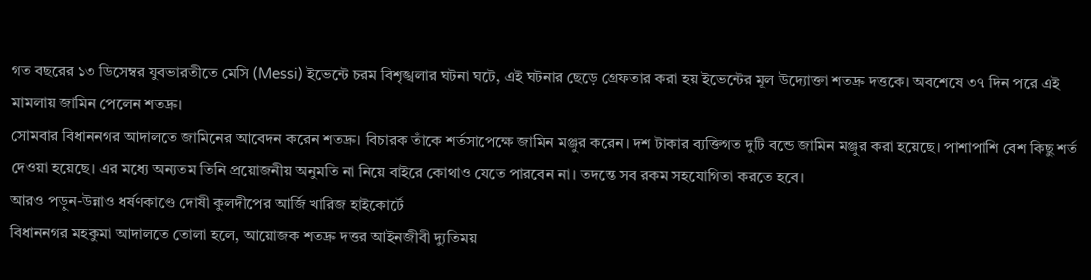গত বছরের ১৩ ডিসেম্বর যুবভারতীতে মেসি (Messi) ইভেন্টে চরম বিশৃঙ্খলার ঘটনা ঘটে, এই ঘটনার ছেড়ে গ্রেফতার করা হয় ইভেন্টের মূল উদ্যোক্তা শতদ্রু দত্তকে। অবশেষে ৩৭ দিন পরে এই মামলায় জামিন পেলেন শতদ্রু।
সোমবার বিধাননগর আদালতে জামিনের আবেদন করেন শতদ্রু। বিচারক তাঁকে শর্তসাপেক্ষে জামিন মঞ্জুর করেন। দশ টাকার ব্যক্তিগত দুটি বন্ডে জামিন মঞ্জুর করা হয়েছে। পাশাপাশি বেশ কিছু শর্ত দেওয়া হয়েছে। এর মধ্যে অন্যতম তিনি প্রয়োজনীয় অনুমতি না নিয়ে বাইরে কোথাও যেতে পারবেন না। তদন্তে সব রকম সহযোগিতা করতে হবে।
আরও পড়ুন-উন্নাও ধর্ষণকাণ্ডে দোষী কুলদীপের আর্জি খারিজ হাইকোর্টে
বিধাননগর মহকুমা আদালতে তোলা হলে, আয়োজক শতদ্রু দত্তর আইনজীবী দ্যুতিময়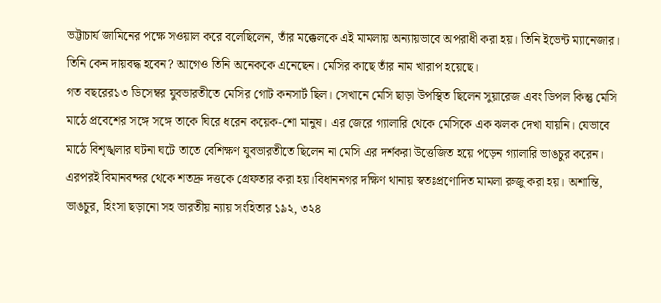ভট্টাচার্য জামিনের পক্ষে সওয়াল করে বলেছিলেন, তাঁর মক্কেলকে এই মামলায় অন্যায়ভাবে অপরাধী করা হয়। তিনি ইভেন্ট ম্যানেজার। তিনি কেন দায়বদ্ধ হবেন? আগেও তিনি অনেককে এনেছেন। মেসির কাছে তাঁর নাম খারাপ হয়েছে।
গত বছরের১৩ ডিসেম্বর যুবভারতীতে মেসির গোট কনসার্ট ছিল। সেখানে মেসি ছাড়া উপস্থিত ছিলেন সুয়ারেজ এবং ডিপল কিন্তু মেসি মাঠে প্রবেশের সঙ্গে সঙ্গে তাকে ঘিরে ধরেন কয়েক-শো মানুষ। এর জেরে গ্যালারি থেকে মেসিকে এক ঝলক দেখা যায়নি। যেভাবে মাঠে বিশৃঙ্খলার ঘটনা ঘটে তাতে বেশিক্ষণ যুবভারতীতে ছিলেন না মেসি এর দর্শকরা উত্তেজিত হয়ে পড়েন গ্যালারি ভাঙচুর করেন।
এরপরই বিমানবন্দর থেকে শতদ্রু দত্তকে গ্রেফতার করা হয়।বিধাননগর দক্ষিণ থানায় স্বতঃপ্রণোদিত মামলা রুজু করা হয়। অশান্তি, ভাঙচুর, হিংসা ছড়ানো সহ ভারতীয় ন্যায় সংহিতার ১৯২, ৩২৪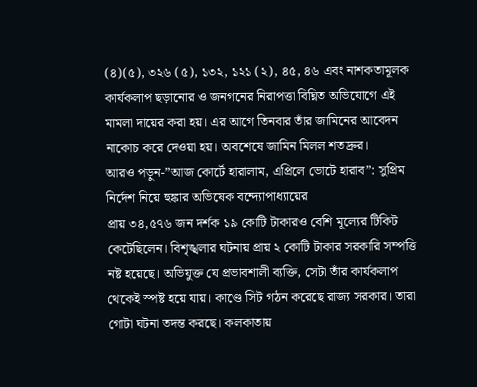(৪)(৫), ৩২৬ (৫), ১৩২, ১২১ (২), ৪৫, ৪৬ এবং নাশকতামূলক কার্যকলাপ ছড়ানোর ও জনগনের নিরাপত্তা বিঘ্নিত অভিযোগে এই মামলা দায়ের করা হয়। এর আগে তিনবার তাঁর জামিনের আবেদন নাকোচ করে দেওয়া হয়। অবশেষে জামিন মিলল শতদ্রুর।
আরও পড়ুন-”আজ কোর্টে হারালাম, এপ্রিলে ভোটে হারাব”: সুপ্রিম নির্দেশ নিয়ে হুঙ্কার অভিষেক বন্দ্যোপাধ্যায়ের
প্রায় ৩৪,৫৭৬ জন দর্শক ১৯ কোটি টাকারও বেশি মূল্যের টিকিট কেটেছিলেন। বিশৃঙ্খলার ঘটনায় প্রায় ২ কোটি টাকার সরকারি সম্পত্তি নষ্ট হয়েছে। অভিযুক্ত যে প্রভাবশালী ব্যক্তি, সেটা তাঁর কার্যকলাপ থেকেই স্পষ্ট হয়ে যায়। কাণ্ডে সিট গঠন করেছে রাজ্য সরকার। তারা গোটা ঘটনা তদন্ত করছে। কলকাতায়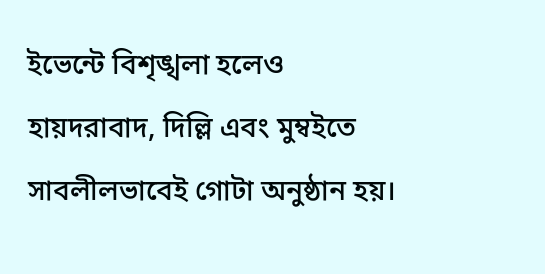ইভেন্টে বিশৃঙ্খলা হলেও হায়দরাবাদ, দিল্লি এবং মুম্বইতে সাবলীলভাবেই গোটা অনুষ্ঠান হয়।